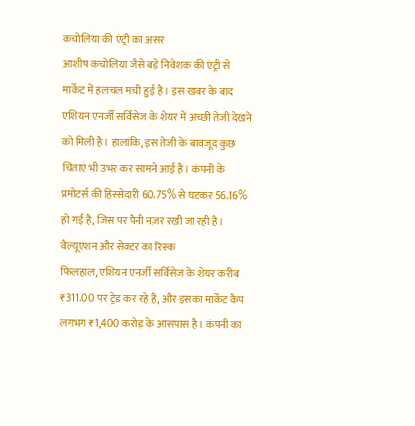कचोलिया की एंट्री का असर
आशीष कचोलिया जैसे बड़े निवेशक की एंट्री से मार्केट में हलचल मची हुई है। इस खबर के बाद एशियन एनर्जी सर्विसेज के शेयर में अच्छी तेजी देखने को मिली है। हालांकि, इस तेजी के बावजूद कुछ चिंताएं भी उभर कर सामने आई हैं। कंपनी के प्रमोटर्स की हिस्सेदारी 60.75% से घटकर 56.16% हो गई है, जिस पर पैनी नज़र रखी जा रही है।
वैल्यूएशन और सेक्टर का रिस्क
फिलहाल, एशियन एनर्जी सर्विसेज के शेयर करीब ₹311.00 पर ट्रेड कर रहे हैं, और इसका मार्केट कैप लगभग ₹1,400 करोड़ के आसपास है। कंपनी का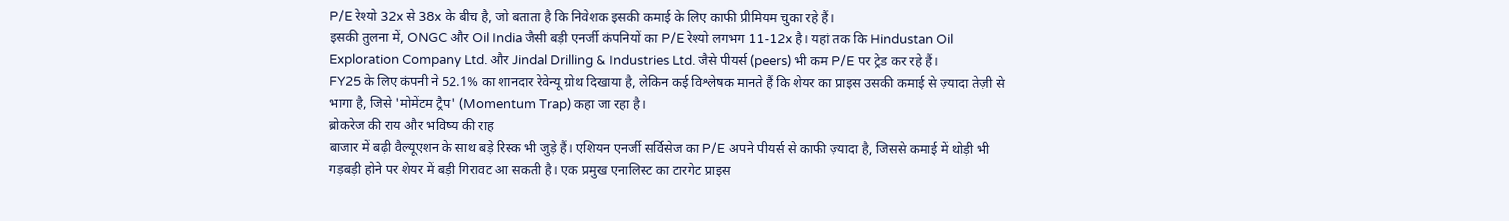P/E रेश्यो 32x से 38x के बीच है, जो बताता है कि निवेशक इसकी कमाई के लिए काफी प्रीमियम चुका रहे हैं।
इसकी तुलना में, ONGC और Oil India जैसी बड़ी एनर्जी कंपनियों का P/E रेश्यो लगभग 11-12x है। यहां तक कि Hindustan Oil Exploration Company Ltd. और Jindal Drilling & Industries Ltd. जैसे पीयर्स (peers) भी कम P/E पर ट्रेड कर रहे हैं।
FY25 के लिए कंपनी ने 52.1% का शानदार रेवेन्यू ग्रोथ दिखाया है, लेकिन कई विश्लेषक मानते हैं कि शेयर का प्राइस उसकी कमाई से ज़्यादा तेज़ी से भागा है, जिसे 'मोमेंटम ट्रैप' (Momentum Trap) कहा जा रहा है।
ब्रोकरेज की राय और भविष्य की राह
बाजार में बढ़ी वैल्यूएशन के साथ बड़े रिस्क भी जुड़े हैं। एशियन एनर्जी सर्विसेज का P/E अपने पीयर्स से काफी ज़्यादा है, जिससे कमाई में थोड़ी भी गड़बड़ी होने पर शेयर में बड़ी गिरावट आ सकती है। एक प्रमुख एनालिस्ट का टारगेट प्राइस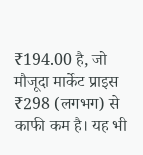₹194.00 है, जो मौजूदा मार्केट प्राइस ₹298 (लगभग) से काफी कम है। यह भी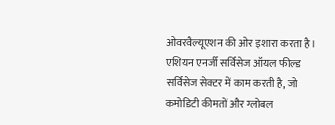ओवरवैल्यूएशन की ओर इशारा करता है।
एशियन एनर्जी सर्विसेज ऑयल फील्ड सर्विसेज सेक्टर में काम करती है, जो कमोडिटी कीमतों और ग्लोबल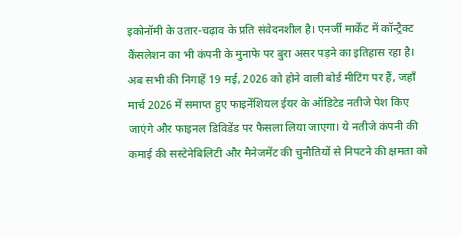इकोनॉमी के उतार-चढ़ाव के प्रति संवेदनशील है। एनर्जी मार्केट में कॉन्ट्रैक्ट कैंसलेशन का भी कंपनी के मुनाफे पर बुरा असर पड़ने का इतिहास रहा है।
अब सभी की निगाहें 19 मई, 2026 को होने वाली बोर्ड मीटिंग पर हैं, जहाँ मार्च 2026 में समाप्त हुए फाइनेंशियल ईयर के ऑडिटेड नतीजे पेश किए जाएंगे और फाइनल डिविडेंड पर फैसला लिया जाएगा। ये नतीजे कंपनी की कमाई की सस्टेनेबिलिटी और मैनेजमेंट की चुनौतियों से निपटने की क्षमता को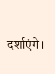दर्शाएंगे।